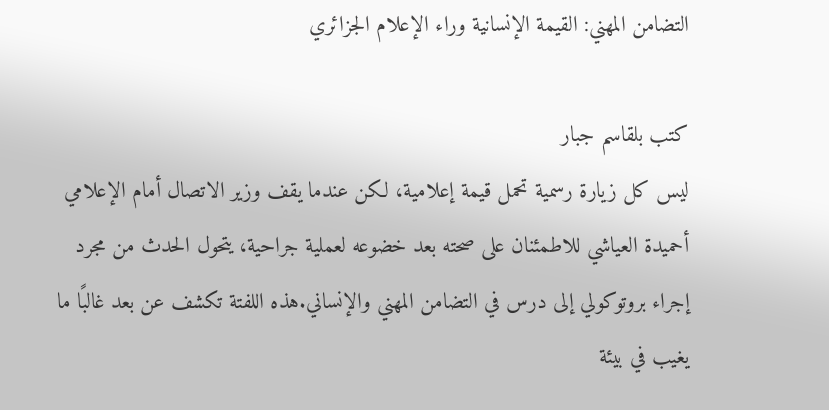التضامن المهني: القيمة الإنسانية وراء الإعلام الجزائري

كتب بلقاسم جبار
ليس كل زيارة رسمية تحمل قيمة إعلامية، لكن عندما يقف وزير الاتصال أمام الإعلامي أحميدة العياشي للاطمئنان على صحته بعد خضوعه لعملية جراحية، يتحول الحدث من مجرد إجراء بروتوكولي إلى درس في التضامن المهني والإنساني.هذه اللفتة تكشف عن بعد غالبًا ما يغيب في بيئة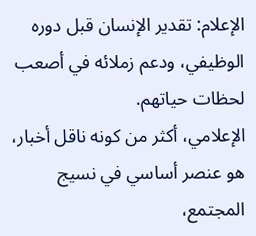الإعلام: تقدير الإنسان قبل دوره الوظيفي، ودعم زملائه في أصعب لحظات حياتهم.
الإعلامي، أكثر من كونه ناقل أخبار، هو عنصر أساسي في نسيج المجتمع،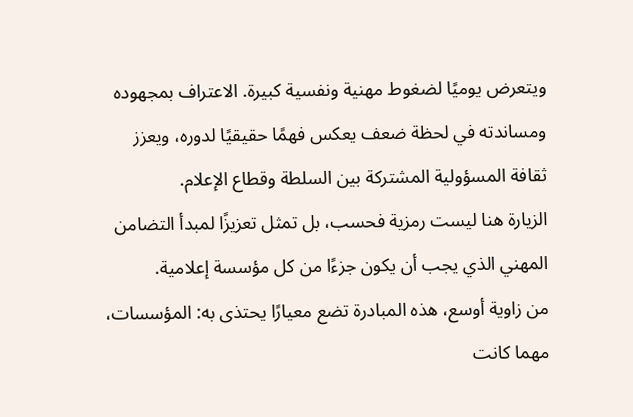ويتعرض يوميًا لضغوط مهنية ونفسية كبيرة. الاعتراف بمجهوده ومساندته في لحظة ضعف يعكس فهمًا حقيقيًا لدوره، ويعزز ثقافة المسؤولية المشتركة بين السلطة وقطاع الإعلام.
الزيارة هنا ليست رمزية فحسب، بل تمثل تعزيزًا لمبدأ التضامن المهني الذي يجب أن يكون جزءًا من كل مؤسسة إعلامية.
من زاوية أوسع، هذه المبادرة تضع معيارًا يحتذى به: المؤسسات، مهما كانت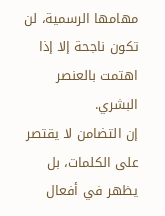مهامها الرسمية، لن تكون ناجحة إلا إذا اهتمت بالعنصر البشري.
إن التضامن لا يقتصر على الكلمات، بل يظهر في أفعال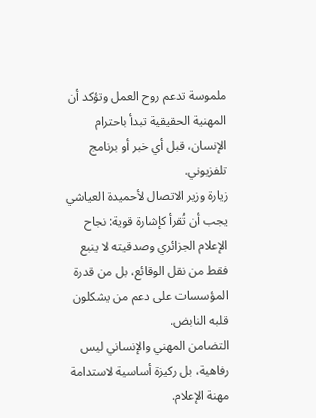ملموسة تدعم روح العمل وتؤكد أن المهنية الحقيقية تبدأ باحترام الإنسان، قبل أي خبر أو برنامج تلفزيوني.
زيارة وزير الاتصال لأحميدة العياشي يجب أن تُقرأ كإشارة قوية: نجاح الإعلام الجزائري وصدقيته لا ينبع فقط من نقل الوقائع، بل من قدرة المؤسسات على دعم من يشكلون قلبه النابض.
التضامن المهني والإنساني ليس رفاهية، بل ركيزة أساسية لاستدامة مهنة الإعلام.